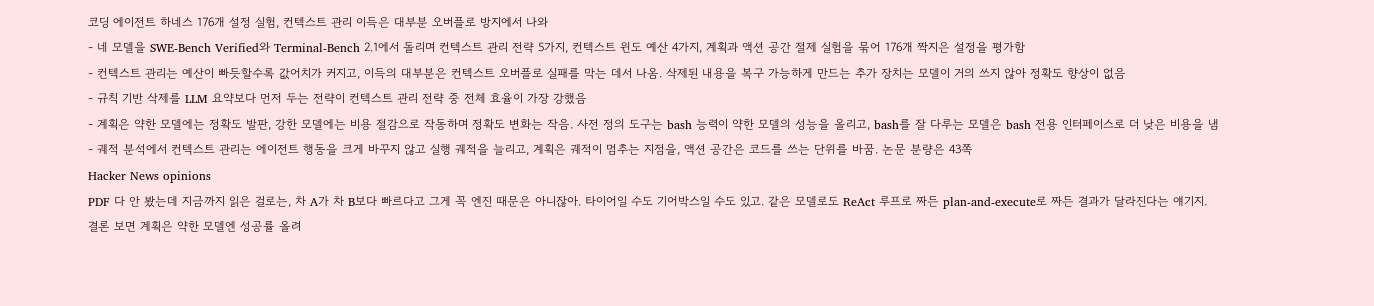코딩 에이전트 하네스 176개 설정 실험, 컨텍스트 관리 이득은 대부분 오버플로 방지에서 나와
- 네 모델을 SWE-Bench Verified와 Terminal-Bench 2.1에서 돌리며 컨텍스트 관리 전략 5가지, 컨텍스트 윈도 예산 4가지, 계획과 액션 공간 절제 실험을 묶어 176개 짝지은 설정을 평가함
- 컨텍스트 관리는 예산이 빠듯할수록 값어치가 커지고, 이득의 대부분은 컨텍스트 오버플로 실패를 막는 데서 나옴. 삭제된 내용을 복구 가능하게 만드는 추가 장치는 모델이 거의 쓰지 않아 정확도 향상이 없음
- 규칙 기반 삭제를 LLM 요약보다 먼저 두는 전략이 컨텍스트 관리 전략 중 전체 효율이 가장 강했음
- 계획은 약한 모델에는 정확도 발판, 강한 모델에는 비용 절감으로 작동하며 정확도 변화는 작음. 사전 정의 도구는 bash 능력이 약한 모델의 성능을 올리고, bash를 잘 다루는 모델은 bash 전용 인터페이스로 더 낮은 비용을 냄
- 궤적 분석에서 컨텍스트 관리는 에이전트 행동을 크게 바꾸지 않고 실행 궤적을 늘리고, 계획은 궤적이 멈추는 지점을, 액션 공간은 코드를 쓰는 단위를 바꿈. 논문 분량은 43쪽
Hacker News opinions
PDF 다 안 봤는데 지금까지 읽은 걸로는, 차 A가 차 B보다 빠르다고 그게 꼭 엔진 때문은 아니잖아. 타이어일 수도 기어박스일 수도 있고. 같은 모델로도 ReAct 루프로 짜든 plan-and-execute로 짜든 결과가 달라진다는 얘기지.
결론 보면 계획은 약한 모델엔 성공률 올려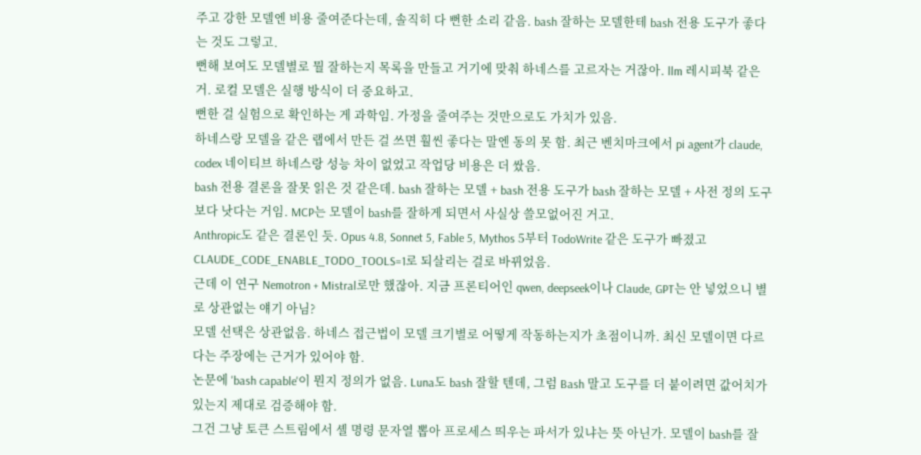주고 강한 모델엔 비용 줄여준다는데, 솔직히 다 뻔한 소리 같음. bash 잘하는 모델한테 bash 전용 도구가 좋다는 것도 그렇고.
뻔해 보여도 모델별로 뭘 잘하는지 목록을 만들고 거기에 맞춰 하네스를 고르자는 거잖아. llm 레시피북 같은 거. 로컬 모델은 실행 방식이 더 중요하고.
뻔한 걸 실험으로 확인하는 게 과학임. 가정을 줄여주는 것만으로도 가치가 있음.
하네스랑 모델을 같은 랩에서 만든 걸 쓰면 훨씬 좋다는 말엔 동의 못 함. 최근 벤치마크에서 pi agent가 claude, codex 네이티브 하네스랑 성능 차이 없었고 작업당 비용은 더 쌌음.
bash 전용 결론을 잘못 읽은 것 같은데. bash 잘하는 모델 + bash 전용 도구가 bash 잘하는 모델 + 사전 정의 도구보다 낫다는 거임. MCP는 모델이 bash를 잘하게 되면서 사실상 쓸모없어진 거고.
Anthropic도 같은 결론인 듯. Opus 4.8, Sonnet 5, Fable 5, Mythos 5부터 TodoWrite 같은 도구가 빠졌고 CLAUDE_CODE_ENABLE_TODO_TOOLS=1로 되살리는 걸로 바뀌었음.
근데 이 연구 Nemotron + Mistral로만 했잖아. 지금 프론티어인 qwen, deepseek이나 Claude, GPT는 안 넣었으니 별로 상관없는 얘기 아님?
모델 선택은 상관없음. 하네스 접근법이 모델 크기별로 어떻게 작동하는지가 초점이니까. 최신 모델이면 다르다는 주장에는 근거가 있어야 함.
논문에 'bash capable'이 뭔지 정의가 없음. Luna도 bash 잘할 텐데, 그럼 Bash 말고 도구를 더 붙이려면 값어치가 있는지 제대로 검증해야 함.
그건 그냥 토큰 스트림에서 셸 명령 문자열 뽑아 프로세스 띄우는 파서가 있냐는 뜻 아닌가. 모델이 bash를 잘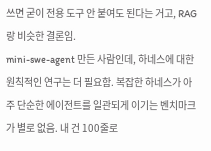쓰면 굳이 전용 도구 안 붙여도 된다는 거고, RAG랑 비슷한 결론임.
mini-swe-agent 만든 사람인데, 하네스에 대한 원칙적인 연구는 더 필요함. 복잡한 하네스가 아주 단순한 에이전트를 일관되게 이기는 벤치마크가 별로 없음. 내 건 100줄로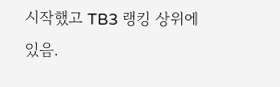시작했고 TB3 랭킹 상위에 있음.